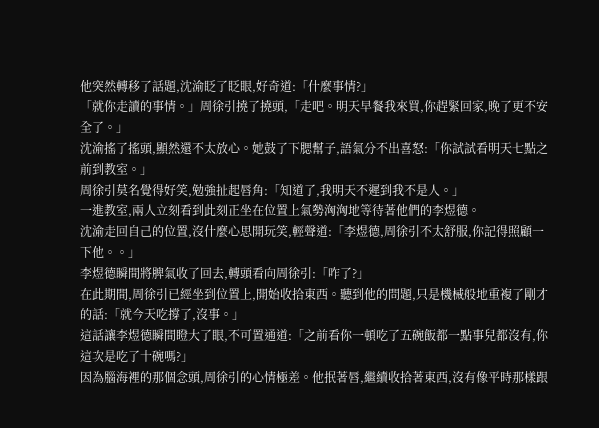他突然轉移了話題,沈渝眨了眨眼,好奇道:「什麼事情?」
「就你走讀的事情。」周徐引撓了撓頭,「走吧。明天早餐我來買,你趕緊回家,晚了更不安全了。」
沈渝搖了搖頭,顯然還不太放心。她鼓了下腮幫子,語氣分不出喜怒:「你試試看明天七點之前到教室。」
周徐引莫名覺得好笑,勉強扯起唇角:「知道了,我明天不遲到我不是人。」
一進教室,兩人立刻看到此刻正坐在位置上氣勢洶洶地等待著他們的李煜德。
沈渝走回自己的位置,沒什麼心思開玩笑,輕聲道:「李煜德,周徐引不太舒服,你記得照顧一下他。。」
李煜德瞬間將脾氣收了回去,轉頭看向周徐引:「咋了?」
在此期間,周徐引已經坐到位置上,開始收拾東西。聽到他的問題,只是機械般地重複了剛才的話:「就今天吃撐了,沒事。」
這話讓李煜德瞬間瞪大了眼,不可置通道:「之前看你一頓吃了五碗飯都一點事兒都沒有,你這次是吃了十碗嗎?」
因為腦海裡的那個念頭,周徐引的心情極差。他抿著唇,繼續收拾著東西,沒有像平時那樣跟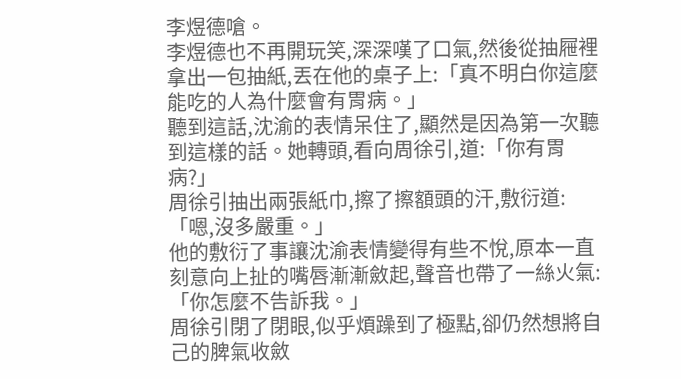李煜德嗆。
李煜德也不再開玩笑,深深嘆了口氣,然後從抽屜裡拿出一包抽紙,丟在他的桌子上:「真不明白你這麼能吃的人為什麼會有胃病。」
聽到這話,沈渝的表情呆住了,顯然是因為第一次聽到這樣的話。她轉頭,看向周徐引,道:「你有胃病?」
周徐引抽出兩張紙巾,擦了擦額頭的汗,敷衍道:「嗯,沒多嚴重。」
他的敷衍了事讓沈渝表情變得有些不悅,原本一直刻意向上扯的嘴唇漸漸斂起,聲音也帶了一絲火氣:「你怎麼不告訴我。」
周徐引閉了閉眼,似乎煩躁到了極點,卻仍然想將自己的脾氣收斂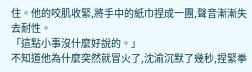住。他的咬肌收緊,將手中的紙巾捏成一團,聲音漸漸失去耐性。
「這點小事沒什麼好說的。」
不知道他為什麼突然就冒火了,沈渝沉默了幾秒,捏緊拳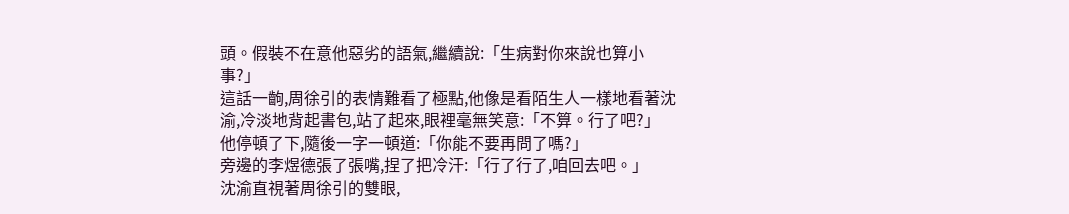頭。假裝不在意他惡劣的語氣,繼續說:「生病對你來說也算小事?」
這話一齣,周徐引的表情難看了極點,他像是看陌生人一樣地看著沈渝,冷淡地背起書包,站了起來,眼裡毫無笑意:「不算。行了吧?」
他停頓了下,隨後一字一頓道:「你能不要再問了嗎?」
旁邊的李煜德張了張嘴,捏了把冷汗:「行了行了,咱回去吧。」
沈渝直視著周徐引的雙眼,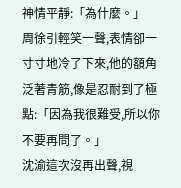神情平靜:「為什麼。」
周徐引輕笑一聲,表情卻一寸寸地冷了下來,他的額角泛著青筋,像是忍耐到了極點:「因為我很難受,所以你不要再問了。」
沈渝這次沒再出聲,視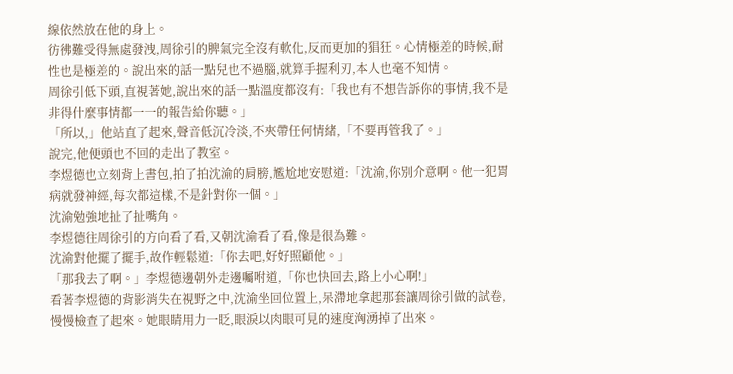線依然放在他的身上。
彷彿難受得無處發洩,周徐引的脾氣完全沒有軟化,反而更加的猖狂。心情極差的時候,耐性也是極差的。說出來的話一點兒也不過腦,就算手握利刃,本人也毫不知情。
周徐引低下頭,直視著她,說出來的話一點溫度都沒有:「我也有不想告訴你的事情,我不是非得什麼事情都一一的報告給你聽。」
「所以,」他站直了起來,聲音低沉冷淡,不夾帶任何情緒,「不要再管我了。」
說完,他便頭也不回的走出了教室。
李煜德也立刻背上書包,拍了拍沈渝的肩膀,尷尬地安慰道:「沈渝,你別介意啊。他一犯胃病就發神經,每次都這樣,不是針對你一個。」
沈渝勉強地扯了扯嘴角。
李煜德往周徐引的方向看了看,又朝沈渝看了看,像是很為難。
沈渝對他擺了擺手,故作輕鬆道:「你去吧,好好照顧他。」
「那我去了啊。」李煜德邊朝外走邊囑咐道,「你也快回去,路上小心啊!」
看著李煜德的背影消失在視野之中,沈渝坐回位置上,呆滯地拿起那套讓周徐引做的試卷,慢慢檢查了起來。她眼睛用力一眨,眼淚以肉眼可見的速度洶湧掉了出來。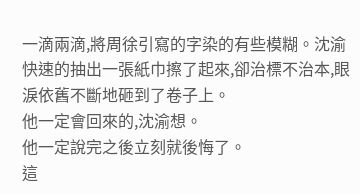一滴兩滴,將周徐引寫的字染的有些模糊。沈渝快速的抽出一張紙巾擦了起來,卻治標不治本,眼淚依舊不斷地砸到了卷子上。
他一定會回來的,沈渝想。
他一定說完之後立刻就後悔了。
這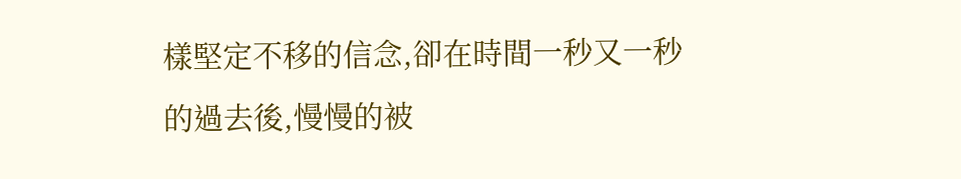樣堅定不移的信念,卻在時間一秒又一秒的過去後,慢慢的被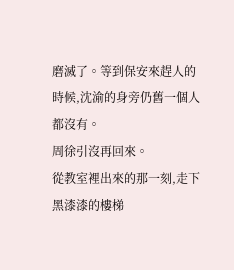磨滅了。等到保安來趕人的時候,沈渝的身旁仍舊一個人都沒有。
周徐引沒再回來。
從教室裡出來的那一刻,走下黑漆漆的樓梯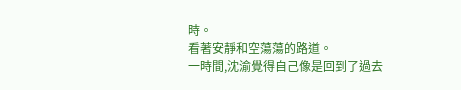時。
看著安靜和空蕩蕩的路道。
一時間,沈渝覺得自己像是回到了過去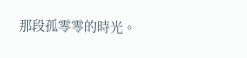那段孤零零的時光。